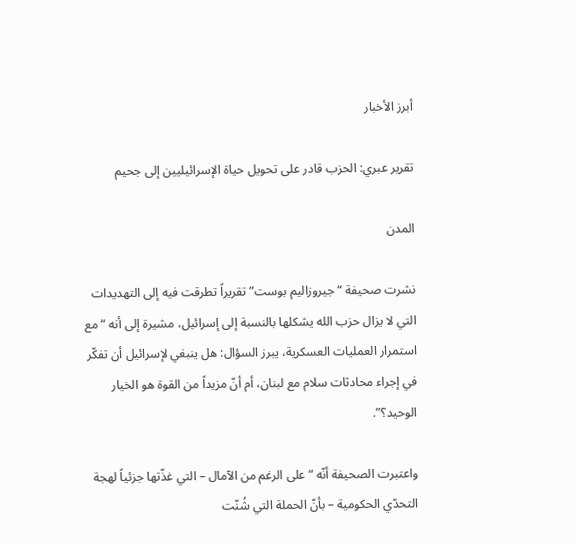أبرز الأخبار

تقرير عبري: الحزب قادر على تحويل حياة الإسرائيليين إلى جحيم

المدن

نشرت صحيفة “جيروزاليم بوست” تقريراً تطرقت فيه إلى التهديدات التي لا يزال حزب الله يشكلها بالنسبة إلى إسرائيل، مشيرة إلى أنه “مع استمرار العمليات العسكرية، يبرز السؤال: هل ينبغي لإسرائيل أن تفكّر في إجراء محادثات سلام مع لبنان، أم أنّ مزيداً من القوة هو الخيار الوحيد؟”.

واعتبرت الصحيفة أنّه “على الرغم من الآمال – التي غذّتها جزئياً لهجة التحدّي الحكومية – بأنّ الحملة التي شُنّت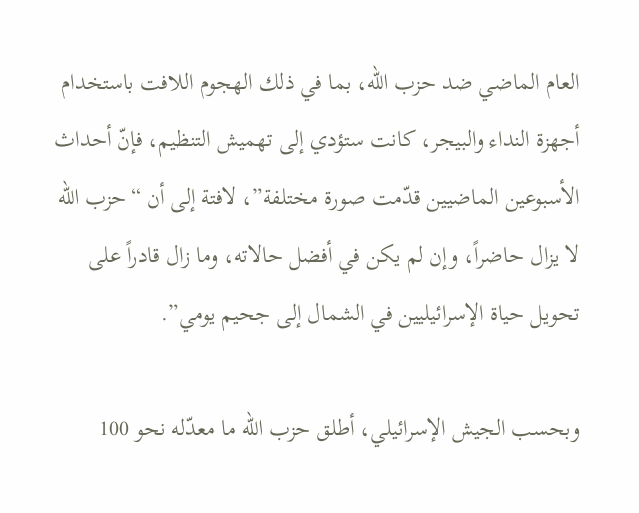العام الماضي ضد حزب الله، بما في ذلك الهجوم اللافت باستخدام أجهزة النداء والبيجر، كانت ستؤدي إلى تهميش التنظيم، فإنّ أحداث الأسبوعين الماضيين قدّمت صورة مختلفة”، لافتة إلى أن “حزب الله لا يزال حاضراً، وإن لم يكن في أفضل حالاته، وما زال قادراً على تحويل حياة الإسرائيليين في الشمال إلى جحيم يومي”.

وبحسب الجيش الإسرائيلي، أطلق حزب الله ما معدّله نحو 100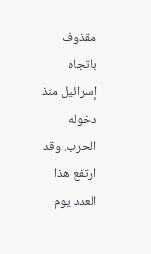مقذوف باتجاه إسرائيل منذ دخوله الحرب. وقد ارتفع هذا العدد يوم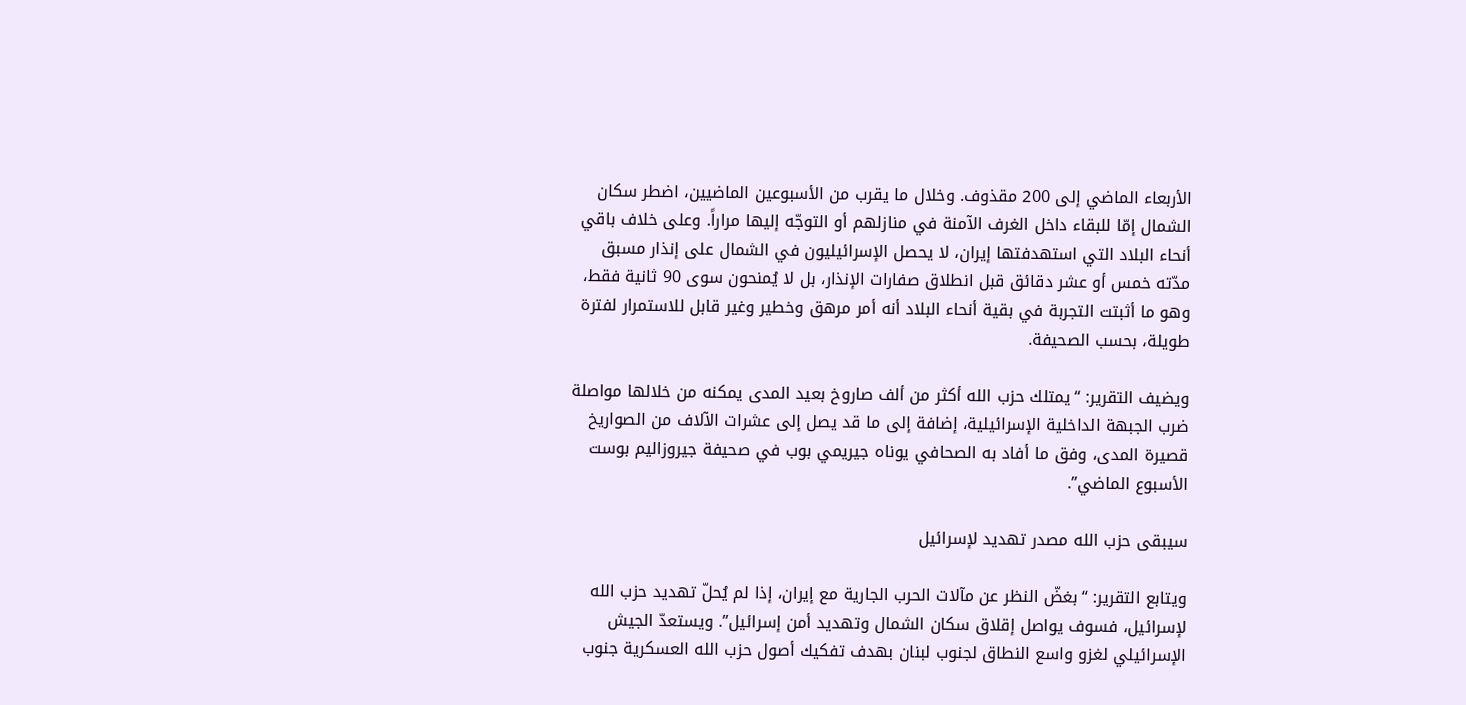الأربعاء الماضي إلى 200 مقذوف. وخلال ما يقرب من الأسبوعين الماضيين، اضطر سكان الشمال إمّا للبقاء داخل الغرف الآمنة في منازلهم أو التوجّه إليها مراراً. وعلى خلاف باقي أنحاء البلاد التي استهدفتها إيران، لا يحصل الإسرائيليون في الشمال على إنذار مسبق مدّته خمس أو عشر دقائق قبل انطلاق صفارات الإنذار، بل لا يُمنحون سوى 90 ثانية فقط، وهو ما أثبتت التجربة في بقية أنحاء البلاد أنه أمر مرهق وخطير وغير قابل للاستمرار لفترة طويلة، بحسب الصحيفة.

ويضيف التقرير: “يمتلك حزب الله أكثر من ألف صاروخ بعيد المدى يمكنه من خلالها مواصلة ضرب الجبهة الداخلية الإسرائيلية، إضافة إلى ما قد يصل إلى عشرات الآلاف من الصواريخ قصيرة المدى، وفق ما أفاد به الصحافي يوناه جيريمي بوب في صحيفة جيروزاليم بوست الأسبوع الماضي”.

سيبقى حزب الله مصدر تهديد لإسرائيل

ويتابع التقرير: “بغضّ النظر عن مآلات الحرب الجارية مع إيران، إذا لم يُحلّ تهديد حزب الله لإسرائيل، فسوف يواصل إقلاق سكان الشمال وتهديد أمن إسرائيل”. ويستعدّ الجيش الإسرائيلي لغزو واسع النطاق لجنوب لبنان بهدف تفكيك أصول حزب الله العسكرية جنوب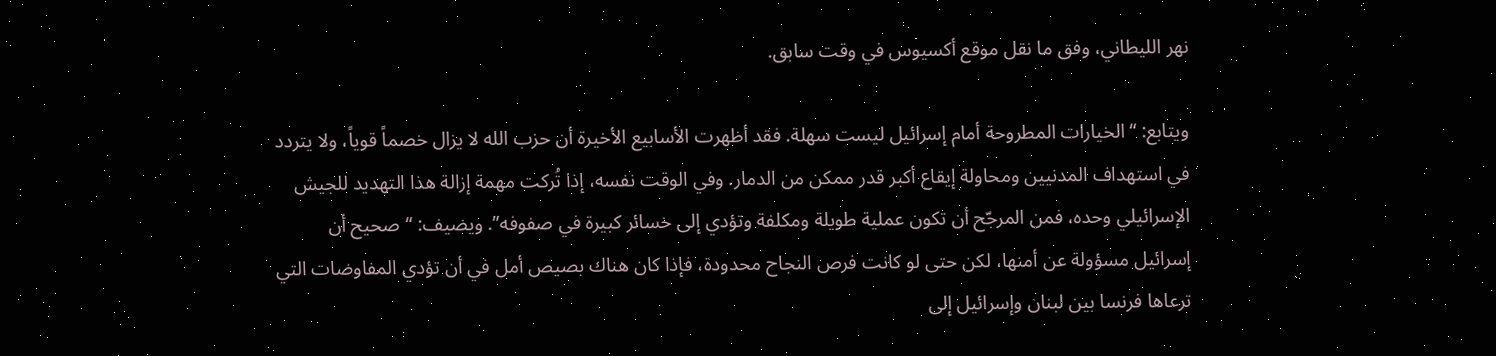نهر الليطاني، وفق ما نقل موقع أكسيوس في وقت سابق.

ويتابع: “الخيارات المطروحة أمام إسرائيل ليست سهلة. فقد أظهرت الأسابيع الأخيرة أن حزب الله لا يزال خصماً قوياً، ولا يتردد في استهداف المدنيين ومحاولة إيقاع أكبر قدر ممكن من الدمار. وفي الوقت نفسه، إذا تُركت مهمة إزالة هذا التهديد للجيش الإسرائيلي وحده، فمن المرجّح أن تكون عملية طويلة ومكلفة وتؤدي إلى خسائر كبيرة في صفوفه”. ويضيف: “صحيح أن إسرائيل مسؤولة عن أمنها، لكن حتى لو كانت فرص النجاح محدودة، فإذا كان هناك بصيص أمل في أن تؤدي المفاوضات التي ترعاها فرنسا بين لبنان وإسرائيل إلى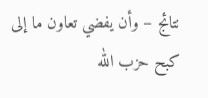نتائج – وأن يفضي تعاون ما إلى كبح حزب الله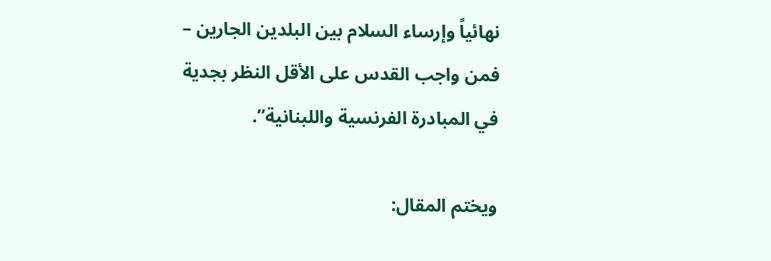نهائياً وإرساء السلام بين البلدين الجارين – فمن واجب القدس على الأقل النظر بجدية في المبادرة الفرنسية واللبنانية”.

ويختم المقال: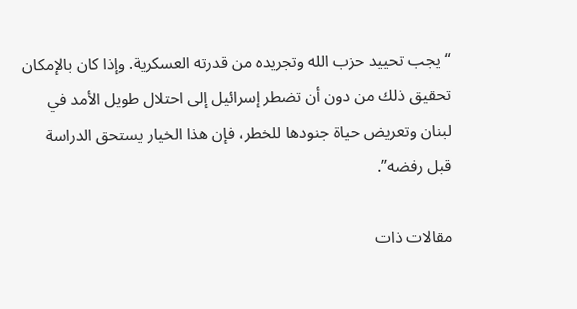“يجب تحييد حزب الله وتجريده من قدرته العسكرية. وإذا كان بالإمكان تحقيق ذلك من دون أن تضطر إسرائيل إلى احتلال طويل الأمد في لبنان وتعريض حياة جنودها للخطر، فإن هذا الخيار يستحق الدراسة قبل رفضه”.

مقالات ذات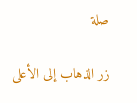صلة

زر الذهاب إلى الأعلى